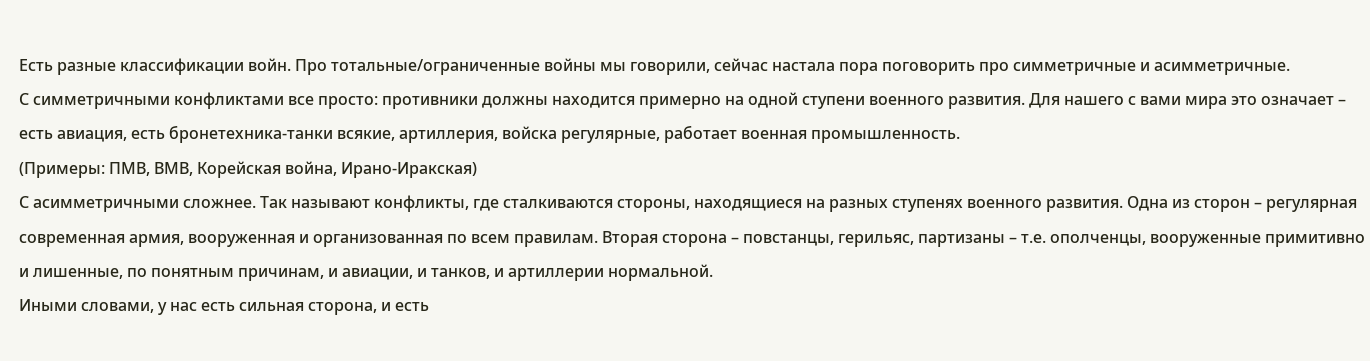Есть разные классификации войн. Про тотальные/ограниченные войны мы говорили, сейчас настала пора поговорить про симметричные и асимметричные.
С симметричными конфликтами все просто: противники должны находится примерно на одной ступени военного развития. Для нашего с вами мира это означает – есть авиация, есть бронетехника-танки всякие, артиллерия, войска регулярные, работает военная промышленность.
(Примеры: ПМВ, ВМВ, Корейская война, Ирано-Иракская)
С асимметричными сложнее. Так называют конфликты, где сталкиваются стороны, находящиеся на разных ступенях военного развития. Одна из сторон – регулярная современная армия, вооруженная и организованная по всем правилам. Вторая сторона – повстанцы, герильяс, партизаны – т.е. ополченцы, вооруженные примитивно и лишенные, по понятным причинам, и авиации, и танков, и артиллерии нормальной.
Иными словами, у нас есть сильная сторона, и есть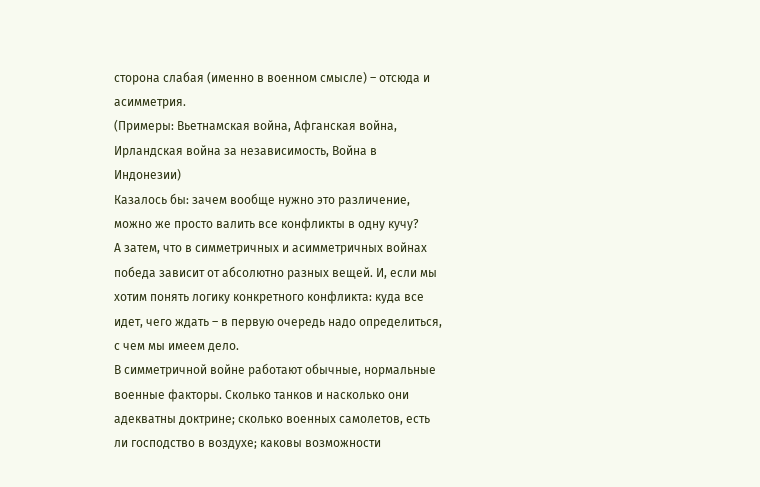сторона слабая (именно в военном смысле) – отсюда и асимметрия.
(Примеры: Вьетнамская война, Афганская война, Ирландская война за независимость, Война в Индонезии)
Казалось бы: зачем вообще нужно это различение, можно же просто валить все конфликты в одну кучу?
А затем, что в симметричных и асимметричных войнах победа зависит от абсолютно разных вещей. И, если мы хотим понять логику конкретного конфликта: куда все идет, чего ждать – в первую очередь надо определиться, с чем мы имеем дело.
В симметричной войне работают обычные, нормальные военные факторы. Сколько танков и насколько они адекватны доктрине; сколько военных самолетов, есть ли господство в воздухе; каковы возможности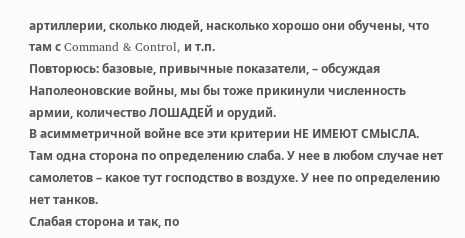артиллерии, сколько людей, насколько хорошо они обучены, что там с Command & Control, и т.п.
Повторюсь: базовые, привычные показатели, – обсуждая Наполеоновские войны, мы бы тоже прикинули численность армии, количество ЛОШАДЕЙ и орудий.
В асимметричной войне все эти критерии НЕ ИМЕЮТ СМЫСЛА.
Там одна сторона по определению слаба. У нее в любом случае нет самолетов – какое тут господство в воздухе. У нее по определению нет танков.
Слабая сторона и так, по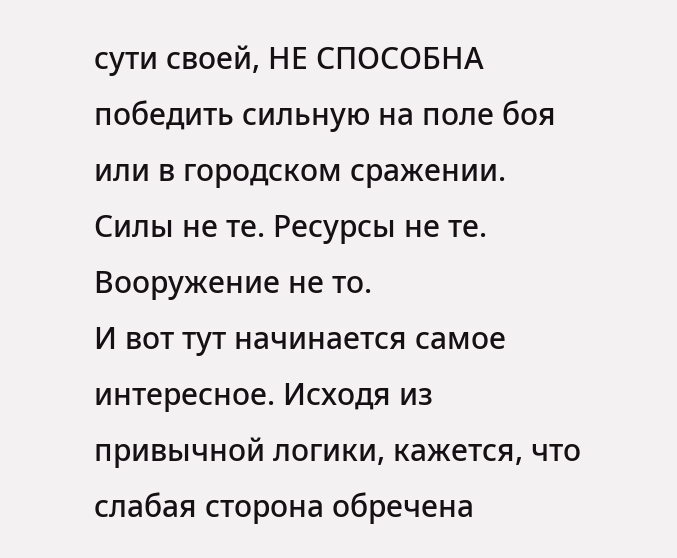сути своей, НЕ СПОСОБНА победить сильную на поле боя или в городском сражении. Силы не те. Ресурсы не те. Вооружение не то.
И вот тут начинается самое интересное. Исходя из привычной логики, кажется, что слабая сторона обречена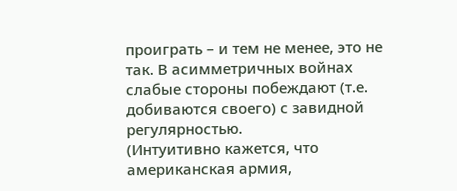проиграть – и тем не менее, это не так. В асимметричных войнах слабые стороны побеждают (т.е. добиваются своего) с завидной регулярностью.
(Интуитивно кажется, что американская армия,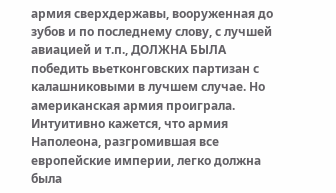армия сверхдержавы, вооруженная до зубов и по последнему слову, с лучшей авиацией и т.п., ДОЛЖНА БЫЛА победить вьетконговских партизан с калашниковыми в лучшем случае. Но американская армия проиграла.
Интуитивно кажется, что армия Наполеона, разгромившая все европейские империи, легко должна была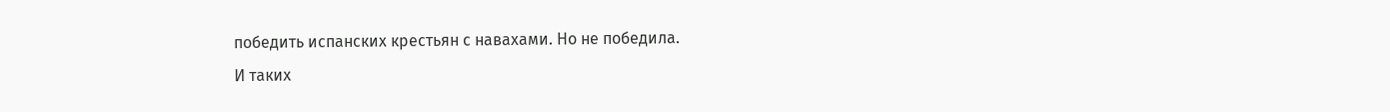победить испанских крестьян с навахами. Но не победила.
И таких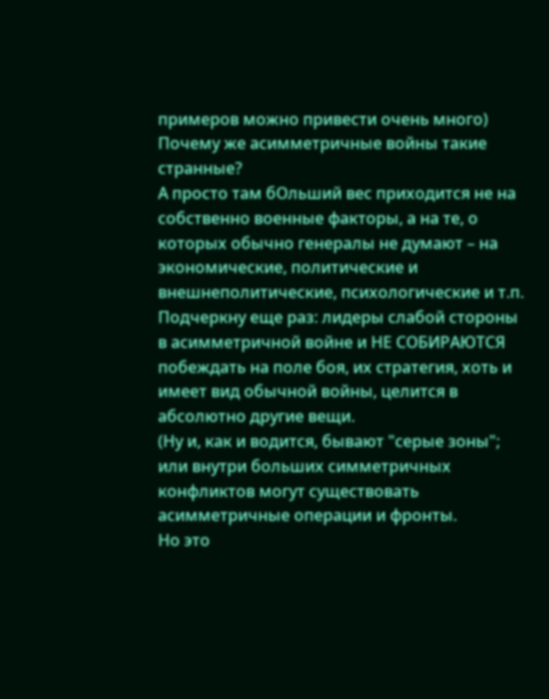примеров можно привести очень много)
Почему же асимметричные войны такие странные?
А просто там бОльший вес приходится не на собственно военные факторы, а на те, о которых обычно генералы не думают – на экономические, политические и внешнеполитические, психологические и т.п.
Подчеркну еще раз: лидеры слабой стороны в асимметричной войне и НЕ СОБИРАЮТСЯ побеждать на поле боя, их стратегия, хоть и имеет вид обычной войны, целится в абсолютно другие вещи.
(Ну и, как и водится, бывают "серые зоны"; или внутри больших симметричных конфликтов могут существовать асимметричные операции и фронты.
Но это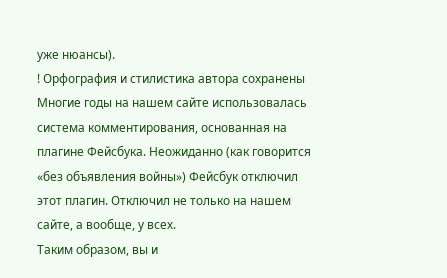уже нюансы).
! Орфография и стилистика автора сохранены
Многие годы на нашем сайте использовалась система комментирования, основанная на плагине Фейсбука. Неожиданно (как говорится «без объявления войны») Фейсбук отключил этот плагин. Отключил не только на нашем сайте, а вообще, у всех.
Таким образом, вы и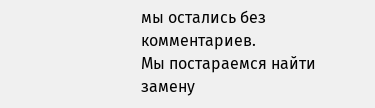мы остались без комментариев.
Мы постараемся найти замену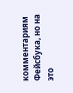комментариям Фейсбука, но на это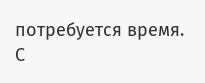потребуется время.
С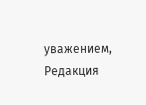уважением,
Редакция